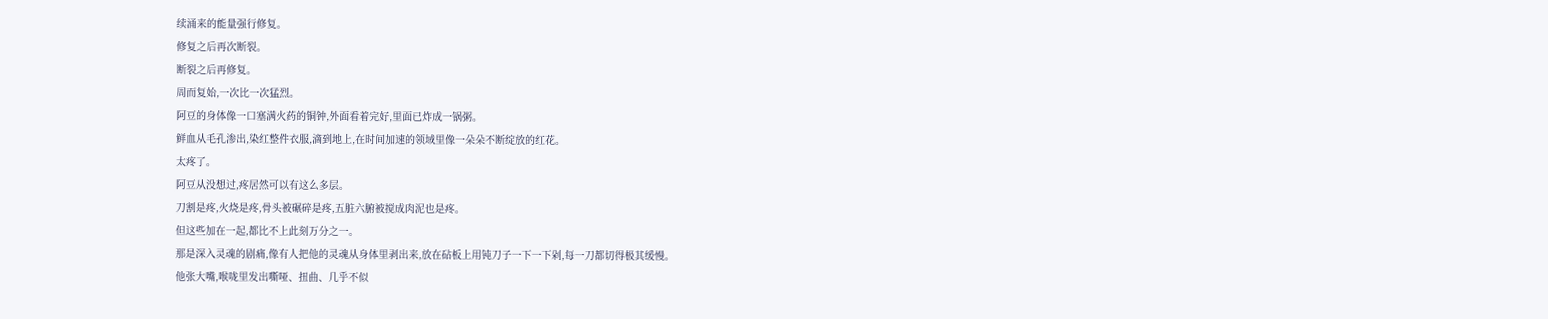续涌来的能量强行修复。
修复之后再次断裂。
断裂之后再修复。
周而复始,一次比一次猛烈。
阿豆的身体像一口塞满火药的铜钟,外面看着完好,里面已炸成一锅粥。
鲜血从毛孔渗出,染红整件衣服,滴到地上,在时间加速的领域里像一朵朵不断绽放的红花。
太疼了。
阿豆从没想过,疼居然可以有这么多层。
刀割是疼,火烧是疼,骨头被碾碎是疼,五脏六腑被搅成肉泥也是疼。
但这些加在一起,都比不上此刻万分之一。
那是深入灵魂的剧痛,像有人把他的灵魂从身体里剥出来,放在砧板上用钝刀子一下一下剁,每一刀都切得极其缓慢。
他张大嘴,喉咙里发出嘶哑、扭曲、几乎不似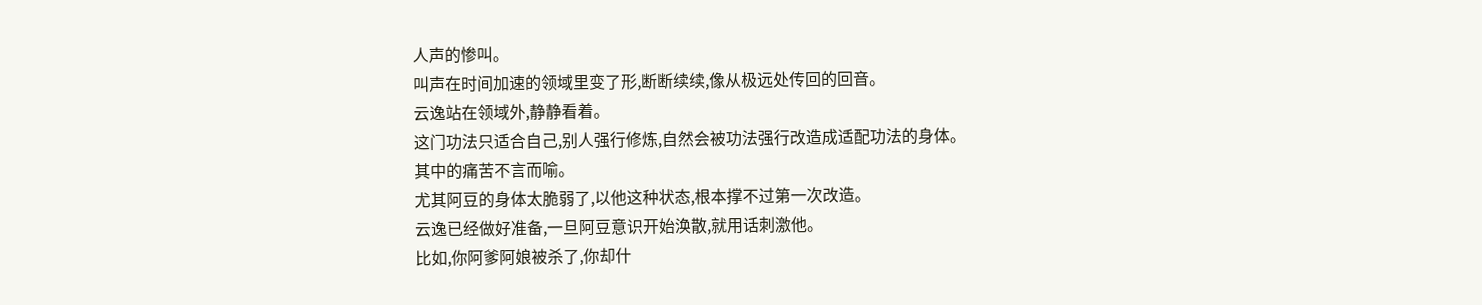人声的惨叫。
叫声在时间加速的领域里变了形,断断续续,像从极远处传回的回音。
云逸站在领域外,静静看着。
这门功法只适合自己,别人强行修炼,自然会被功法强行改造成适配功法的身体。
其中的痛苦不言而喻。
尤其阿豆的身体太脆弱了,以他这种状态,根本撑不过第一次改造。
云逸已经做好准备,一旦阿豆意识开始涣散,就用话刺激他。
比如,你阿爹阿娘被杀了,你却什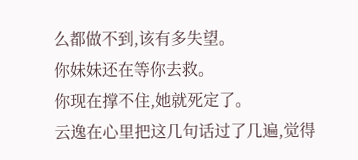么都做不到,该有多失望。
你妹妹还在等你去救。
你现在撑不住,她就死定了。
云逸在心里把这几句话过了几遍,觉得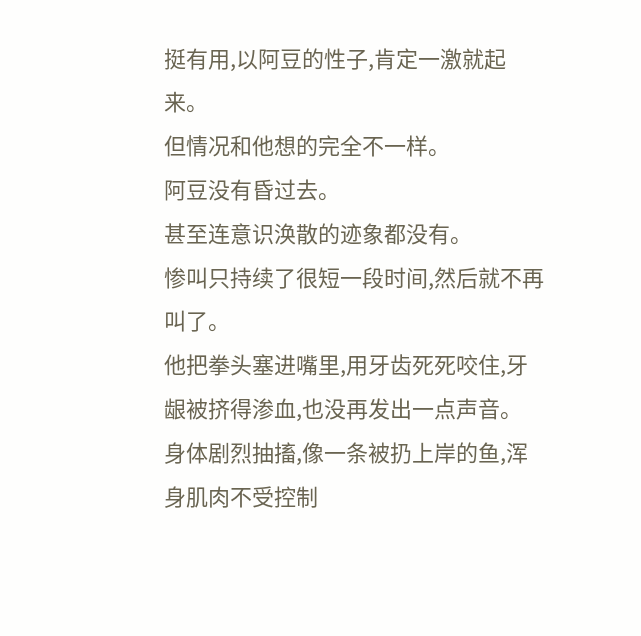挺有用,以阿豆的性子,肯定一激就起来。
但情况和他想的完全不一样。
阿豆没有昏过去。
甚至连意识涣散的迹象都没有。
惨叫只持续了很短一段时间,然后就不再叫了。
他把拳头塞进嘴里,用牙齿死死咬住,牙龈被挤得渗血,也没再发出一点声音。
身体剧烈抽搐,像一条被扔上岸的鱼,浑身肌肉不受控制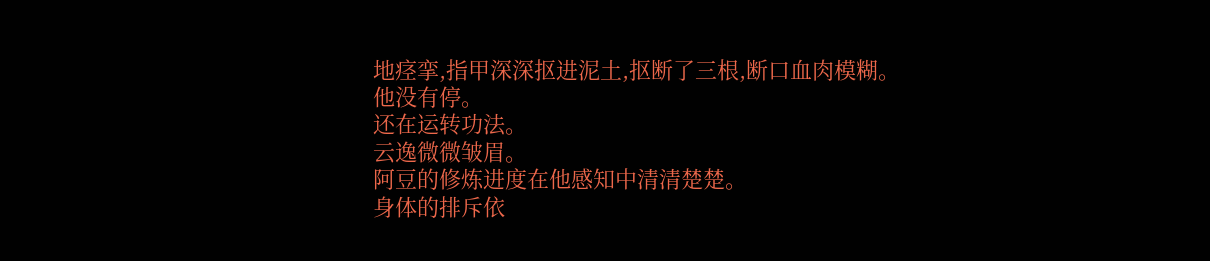地痉挛,指甲深深抠进泥土,抠断了三根,断口血肉模糊。
他没有停。
还在运转功法。
云逸微微皱眉。
阿豆的修炼进度在他感知中清清楚楚。
身体的排斥依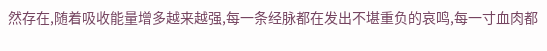然存在,随着吸收能量增多越来越强,每一条经脉都在发出不堪重负的哀鸣,每一寸血肉都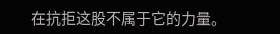在抗拒这股不属于它的力量。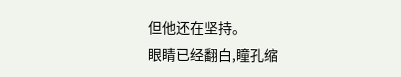但他还在坚持。
眼睛已经翻白,瞳孔缩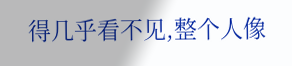得几乎看不见,整个人像